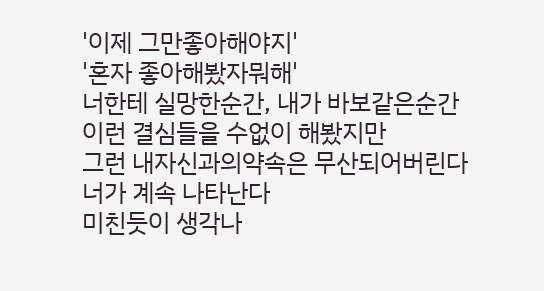'이제 그만좋아해야지'
'혼자 좋아해봤자뭐해'
너한테 실망한순간, 내가 바보같은순간
이런 결심들을 수없이 해봤지만
그런 내자신과의약속은 무산되어버린다
너가 계속 나타난다
미친듯이 생각나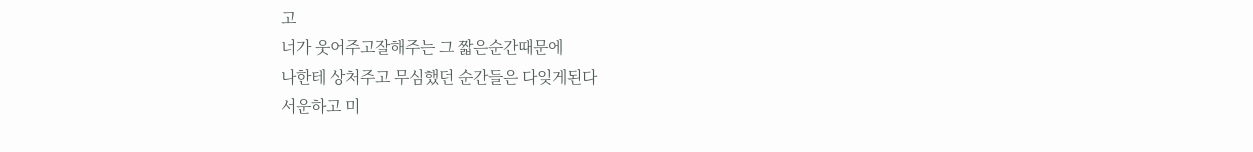고
너가 웃어주고잘해주는 그 짧은순간때문에
나한테 상처주고 무심했던 순간들은 다잊게된다
서운하고 미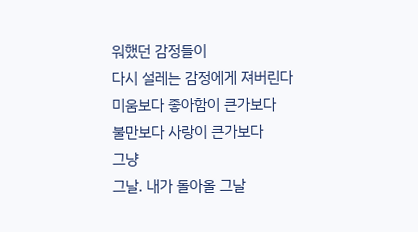워했던 감정들이
다시 설레는 감정에게 져버린다
미움보다 좋아함이 큰가보다
불만보다 사랑이 큰가보다
그냥
그날. 내가 돌아올 그날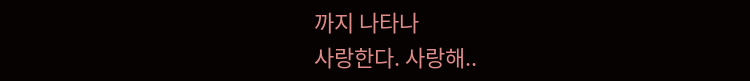까지 나타나
사랑한다. 사랑해..